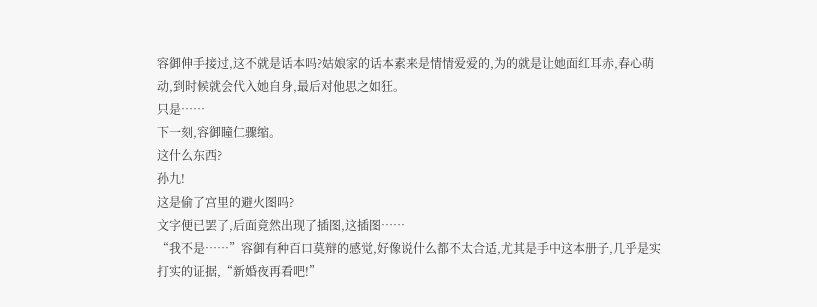容御伸手接过,这不就是话本吗?姑娘家的话本素来是情情爱爱的,为的就是让她面红耳赤,春心萌动,到时候就会代入她自身,最后对他思之如狂。
只是……
下一刻,容御瞳仁骤缩。
这什么东西?
孙九!
这是偷了宫里的避火图吗?
文字便已罢了,后面竟然出现了插图,这插图……
“我不是……”容御有种百口莫辩的感觉,好像说什么都不太合适,尤其是手中这本册子,几乎是实打实的证据,“新婚夜再看吧!”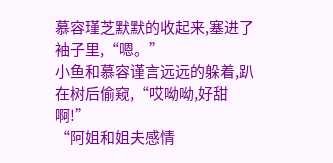慕容瑾芝默默的收起来,塞进了袖子里,“嗯。”
小鱼和慕容谨言远远的躲着,趴在树后偷窥,“哎呦呦,好甜啊!”
“阿姐和姐夫感情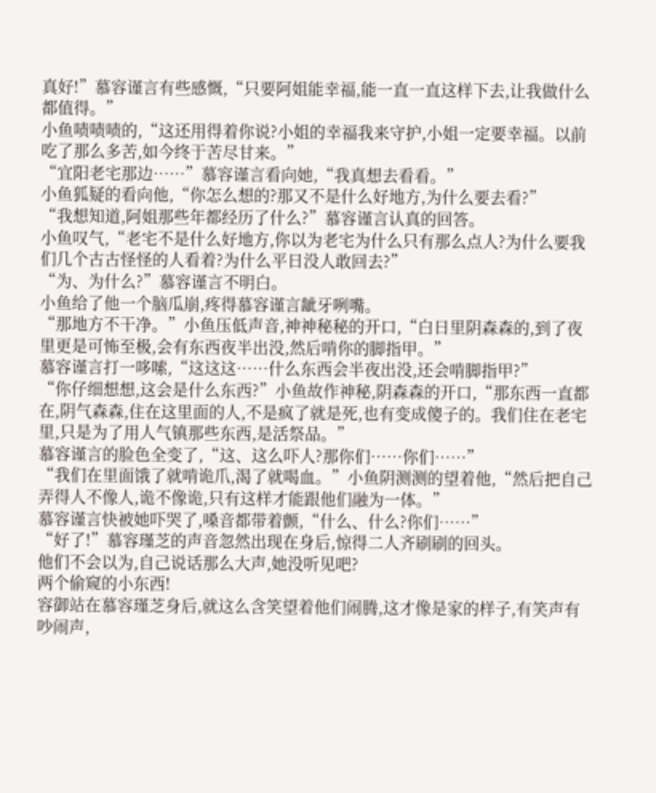真好!”慕容谨言有些感慨,“只要阿姐能幸福,能一直一直这样下去,让我做什么都值得。”
小鱼啧啧啧的,“这还用得着你说?小姐的幸福我来守护,小姐一定要幸福。以前吃了那么多苦,如今终于苦尽甘来。”
“宜阳老宅那边……”慕容谨言看向她,“我真想去看看。”
小鱼狐疑的看向他,“你怎么想的?那又不是什么好地方,为什么要去看?”
“我想知道,阿姐那些年都经历了什么?”慕容谨言认真的回答。
小鱼叹气,“老宅不是什么好地方,你以为老宅为什么只有那么点人?为什么要我们几个古古怪怪的人看着?为什么平日没人敢回去?”
“为、为什么?”慕容谨言不明白。
小鱼给了他一个脑瓜崩,疼得慕容谨言龇牙咧嘴。
“那地方不干净。”小鱼压低声音,神神秘秘的开口,“白日里阴森森的,到了夜里更是可怖至极,会有东西夜半出没,然后啃你的脚指甲。”
慕容谨言打一哆嗦,“这这这……什么东西会半夜出没,还会啃脚指甲?”
“你仔细想想,这会是什么东西?”小鱼故作神秘,阴森森的开口,“那东西一直都在,阴气森森,住在这里面的人,不是疯了就是死,也有变成傻子的。我们住在老宅里,只是为了用人气镇那些东西,是活祭品。”
慕容谨言的脸色全变了,“这、这么吓人?那你们……你们……”
“我们在里面饿了就啃诡爪,渴了就喝血。”小鱼阴测测的望着他,“然后把自己弄得人不像人,诡不像诡,只有这样才能跟他们融为一体。”
慕容谨言快被她吓哭了,嗓音都带着颤,“什么、什么?你们……”
“好了!”慕容瑾芝的声音忽然出现在身后,惊得二人齐刷刷的回头。
他们不会以为,自己说话那么大声,她没听见吧?
两个偷窥的小东西!
容御站在慕容瑾芝身后,就这么含笑望着他们闹腾,这才像是家的样子,有笑声有吵闹声,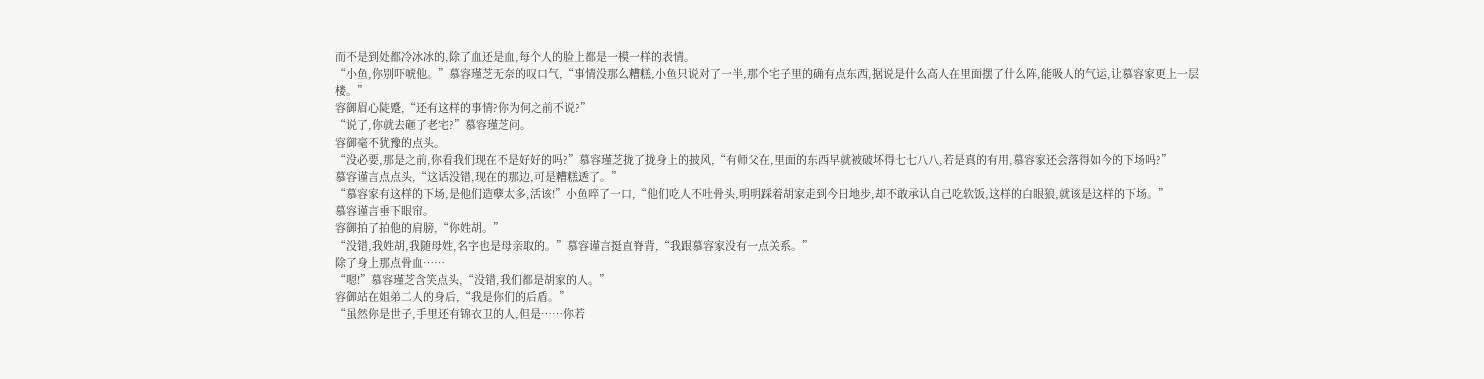而不是到处都冷冰冰的,除了血还是血,每个人的脸上都是一模一样的表情。
“小鱼,你别吓唬他。”慕容瑾芝无奈的叹口气,“事情没那么糟糕,小鱼只说对了一半,那个宅子里的确有点东西,据说是什么高人在里面摆了什么阵,能吸人的气运,让慕容家更上一层楼。”
容御眉心陡蹙,“还有这样的事情?你为何之前不说?”
“说了,你就去砸了老宅?”慕容瑾芝问。
容御毫不犹豫的点头。
“没必要,那是之前,你看我们现在不是好好的吗?”慕容瑾芝拢了拢身上的披风,“有师父在,里面的东西早就被破坏得七七八八,若是真的有用,慕容家还会落得如今的下场吗?”
慕容谨言点点头,“这话没错,现在的那边,可是糟糕透了。”
“慕容家有这样的下场,是他们造孽太多,活该!”小鱼啐了一口,“他们吃人不吐骨头,明明踩着胡家走到今日地步,却不敢承认自己吃软饭,这样的白眼狼,就该是这样的下场。”
慕容谨言垂下眼帘。
容御拍了拍他的肩膀,“你姓胡。”
“没错,我姓胡,我随母姓,名字也是母亲取的。”慕容谨言挺直脊背,“我跟慕容家没有一点关系。”
除了身上那点骨血……
“嗯!”慕容瑾芝含笑点头,“没错,我们都是胡家的人。”
容御站在姐弟二人的身后,“我是你们的后盾。”
“虽然你是世子,手里还有锦衣卫的人,但是……你若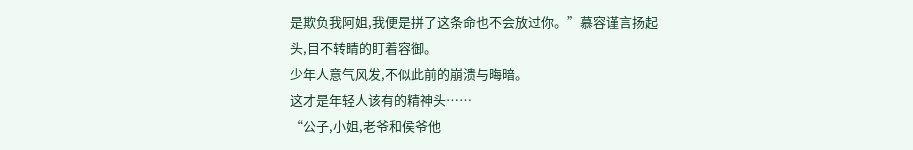是欺负我阿姐,我便是拼了这条命也不会放过你。”慕容谨言扬起头,目不转睛的盯着容御。
少年人意气风发,不似此前的崩溃与晦暗。
这才是年轻人该有的精神头……
“公子,小姐,老爷和侯爷他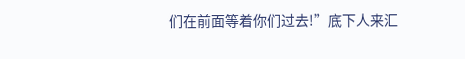们在前面等着你们过去!”底下人来汇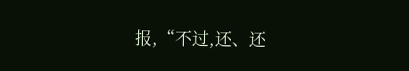报,“不过,还、还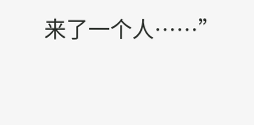来了一个人……”